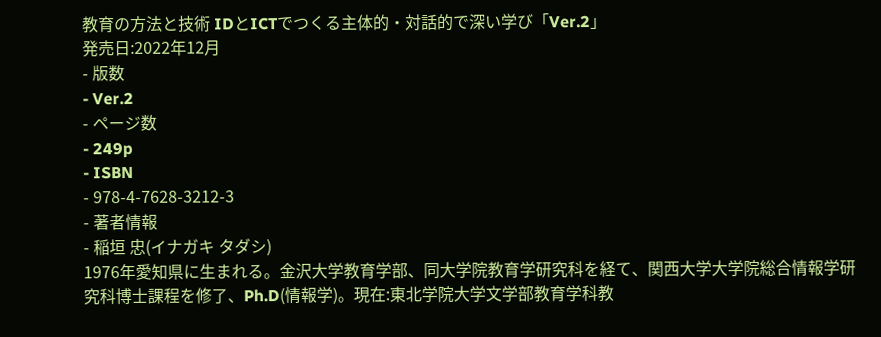教育の方法と技術 IDとICTでつくる主体的・対話的で深い学び「Ver.2」
発売日:2022年12月
- 版数
- Ver.2
- ページ数
- 249p
- ISBN
- 978-4-7628-3212-3
- 著者情報
- 稲垣 忠(イナガキ タダシ)
1976年愛知県に生まれる。金沢大学教育学部、同大学院教育学研究科を経て、関西大学大学院総合情報学研究科博士課程を修了、Ph.D(情報学)。現在:東北学院大学文学部教育学科教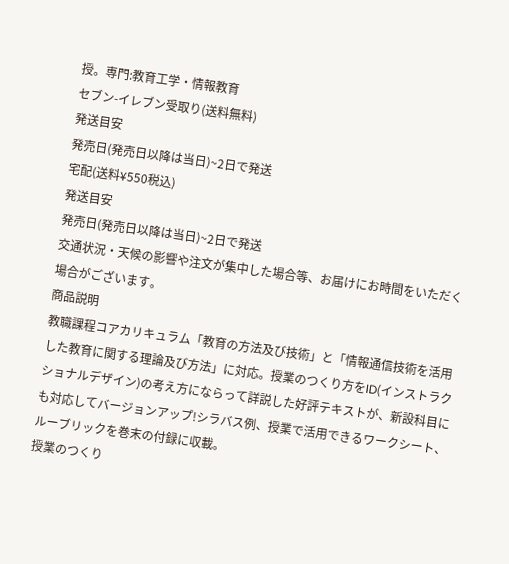授。専門:教育工学・情報教育
セブン-イレブン受取り(送料無料)
発送目安
発売日(発売日以降は当日)~2日で発送
宅配(送料¥550税込)
発送目安
発売日(発売日以降は当日)~2日で発送
交通状況・天候の影響や注文が集中した場合等、お届けにお時間をいただく場合がございます。
商品説明
教職課程コアカリキュラム「教育の方法及び技術」と「情報通信技術を活用した教育に関する理論及び方法」に対応。授業のつくり方をID(インストラクショナルデザイン)の考え方にならって詳説した好評テキストが、新設科目にも対応してバージョンアップ!シラバス例、授業で活用できるワークシート、ルーブリックを巻末の付録に収載。
授業のつくり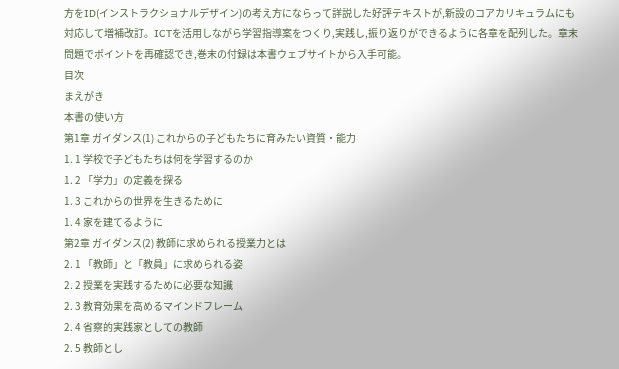方をID(インストラクショナルデザイン)の考え方にならって詳説した好評テキストが,新設のコアカリキュラムにも対応して増補改訂。ICTを活用しながら学習指導案をつくり,実践し,振り返りができるように各章を配列した。章末問題でポイントを再確認でき,巻末の付録は本書ウェブサイトから入手可能。
目次
まえがき
本書の使い方
第1章 ガイダンス(1) これからの子どもたちに育みたい資質・能力
1. 1 学校で子どもたちは何を学習するのか
1. 2 「学力」の定義を探る
1. 3 これからの世界を生きるために
1. 4 家を建てるように
第2章 ガイダンス(2) 教師に求められる授業力とは
2. 1 「教師」と「教員」に求められる姿
2. 2 授業を実践するために必要な知識
2. 3 教育効果を高めるマインドフレーム
2. 4 省察的実践家としての教師
2. 5 教師とし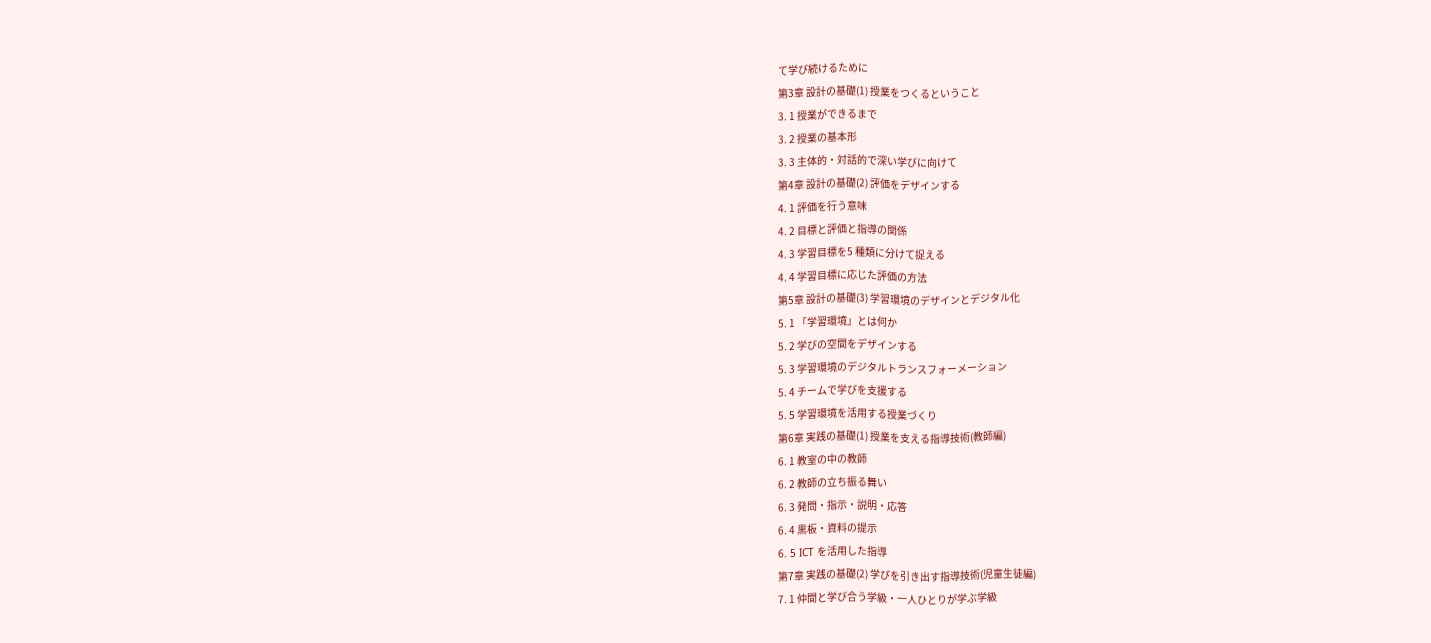て学び続けるために
第3章 設計の基礎(1) 授業をつくるということ
3. 1 授業ができるまで
3. 2 授業の基本形
3. 3 主体的・対話的で深い学びに向けて
第4章 設計の基礎(2) 評価をデザインする
4. 1 評価を行う意味
4. 2 目標と評価と指導の関係
4. 3 学習目標を5 種類に分けて捉える
4. 4 学習目標に応じた評価の方法
第5章 設計の基礎(3) 学習環境のデザインとデジタル化
5. 1 「学習環境」とは何か
5. 2 学びの空間をデザインする
5. 3 学習環境のデジタルトランスフォーメーション
5. 4 チームで学びを支援する
5. 5 学習環境を活用する授業づくり
第6章 実践の基礎(1) 授業を支える指導技術(教師編)
6. 1 教室の中の教師
6. 2 教師の立ち振る舞い
6. 3 発問・指示・説明・応答
6. 4 黒板・資料の提示
6. 5 ICT を活用した指導
第7章 実践の基礎(2) 学びを引き出す指導技術(児童生徒編)
7. 1 仲間と学び合う学級・一人ひとりが学ぶ学級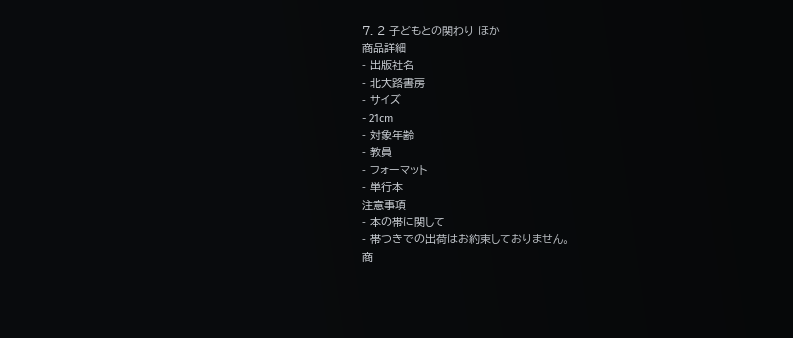7. 2 子どもとの関わり ほか
商品詳細
- 出版社名
- 北大路書房
- サイズ
- 21cm
- 対象年齢
- 教員
- フォーマット
- 単行本
注意事項
- 本の帯に関して
- 帯つきでの出荷はお約束しておりません。
商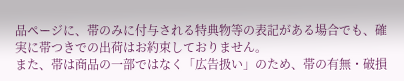品ページに、帯のみに付与される特典物等の表記がある場合でも、確実に帯つきでの出荷はお約束しておりません。
また、帯は商品の一部ではなく「広告扱い」のため、帯の有無・破損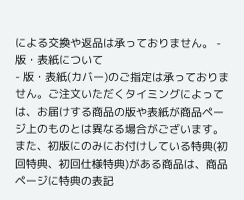による交換や返品は承っておりません。 - 版・表紙について
- 版・表紙(カバー)のご指定は承っておりません。ご注文いただくタイミングによっては、お届けする商品の版や表紙が商品ページ上のものとは異なる場合がございます。
また、初版にのみにお付けしている特典(初回特典、初回仕様特典)がある商品は、商品ページに特典の表記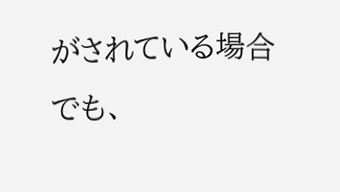がされている場合でも、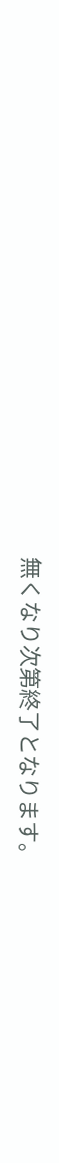無くなり次第終了となります。